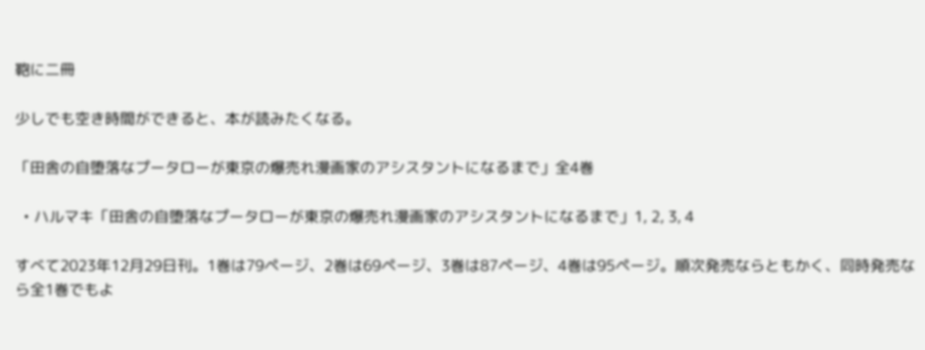鞄に二冊

少しでも空き時間ができると、本が読みたくなる。

「田舎の自堕落なプータローが東京の爆売れ漫画家のアシスタントになるまで」全4巻

  • ハルマキ「田舎の自堕落なプータローが東京の爆売れ漫画家のアシスタントになるまで」1, 2, 3, 4

すべて2023年12月29日刊。1巻は79ページ、2巻は69ページ、3巻は87ページ、4巻は95ページ。順次発売ならともかく、同時発売なら全1巻でもよ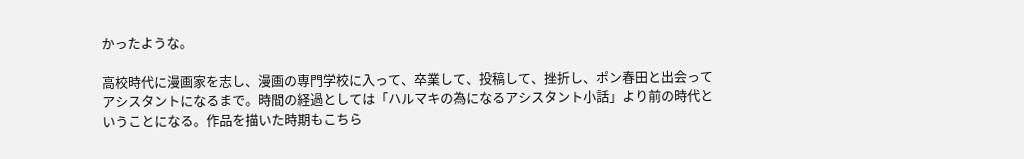かったような。

高校時代に漫画家を志し、漫画の専門学校に入って、卒業して、投稿して、挫折し、ポン春田と出会ってアシスタントになるまで。時間の経過としては「ハルマキの為になるアシスタント小話」より前の時代ということになる。作品を描いた時期もこちら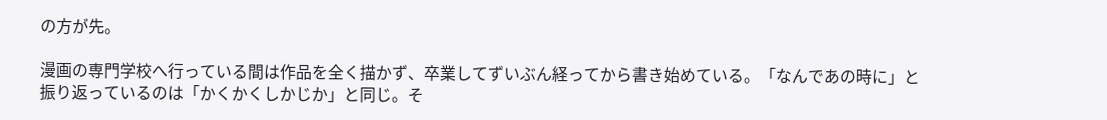の方が先。

漫画の専門学校へ行っている間は作品を全く描かず、卒業してずいぶん経ってから書き始めている。「なんであの時に」と振り返っているのは「かくかくしかじか」と同じ。そ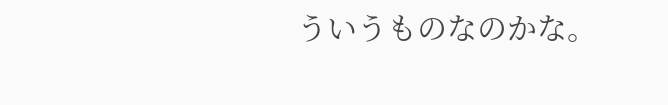ういうものなのかな。